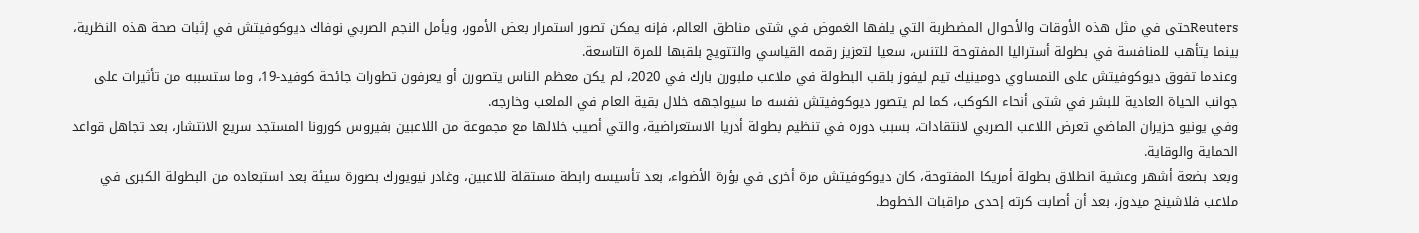Reutersحتى في مثل هذه الأوقات والأحوال المضطربة التي يلفها الغموض في شتى مناطق العالم، فإنه يمكن تصور استمرار بعض الأمور، ويأمل النجم الصربي نوفاك ديوكوفيتش في إثبات صحة هذه النظرية، بينما يتأهب للمنافسة في بطولة أستراليا المفتوحة للتنس، سعيا لتعزيز رقمه القياسي والتتويج بلقبها للمرة التاسعة.
وعندما تفوق ديوكوفيتش على النمساوي دومينيك تيم ليفوز بلقب البطولة في ملاعب ملبورن بارك في 2020، لم يكن معظم الناس يتصورن أو يعرفون تطورات جائحة كوفيد-19، وما ستسببه من تأثيرات على جوانب الحياة العادية للبشر في شتى أنحاء الكوكب، كما لم يتصور ديوكوفيتش نفسه ما سيواجهه خلال بقية العام في الملعب وخارجه.
وفي يونيو حزيران الماضي تعرض اللاعب الصربي لانتقادات، بسبب دوره في تنظيم بطولة أدريا الاستعراضية، والتي أصيب خلالها مع مجموعة من اللاعبين بفيروس كورونا المستجد سريع الانتشار، بعد تجاهل قواعد الحماية والوقاية.
وبعد بضعة أشهر وعشية انطلاق بطولة أمريكا المفتوحة، كان ديوكوفيتش مرة أخرى في بؤرة الأضواء، بعد تأسيسه رابطة مستقلة للاعبين، وغادر نيويورك بصورة سيئة بعد استبعاده من البطولة الكبرى في ملاعب فلاشينج ميدوز، بعد أن أصابت كرته إحدى مراقبات الخطوط.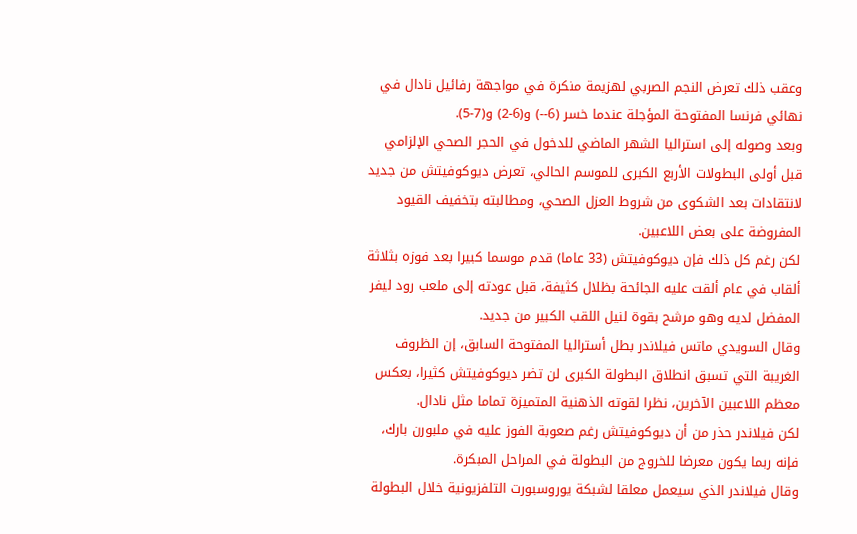وعقب ذلك تعرض النجم الصربي لهزيمة منكرة في مواجهة رفائيل نادال في نهائي فرنسا المفتوحة المؤجلة عندما خسر (6--) و(6-2) و(7-5).
وبعد وصوله إلى استراليا الشهر الماضي للدخول في الحجر الصحي الإلزامي قبل أولى البطولات الأربع الكبرى للموسم الحالي، تعرض ديوكوفيتش من جديد لانتقادات بعد الشكوى من شروط العزل الصحي، ومطالبته بتخفيف القيود المفروضة على بعض اللاعبين.
لكن رغم كل ذلك فإن ديوكوفيتش (33 عاما) قدم موسما كبيرا بعد فوزه بثلاثة ألقاب في عام ألقت عليه الجائحة بظلال كثيفة، قبل عودته إلى ملعب رود ليفر المفضل لديه وهو مرشح بقوة لنيل اللقب الكبير من جديد.
وقال السويدي ماتس فيلاندر بطل أستراليا المفتوحة السابق، إن الظروف الغريبة التي تسبق انطلاق البطولة الكبرى لن تضر ديوكوفيتش كثيرا، بعكس معظم اللاعبين الآخرين، نظرا لقوته الذهنية المتميزة تماما مثل نادال.
لكن فيلاندر حذر من أن ديوكوفيتش رغم صعوبة الفوز عليه في ملبورن بارك، فإنه ربما يكون معرضا للخروج من البطولة في المراحل المبكرة.
وقال فيلاندر الذي سيعمل معلقا لشبكة يوروسبورت التلفزيونية خلال البطولة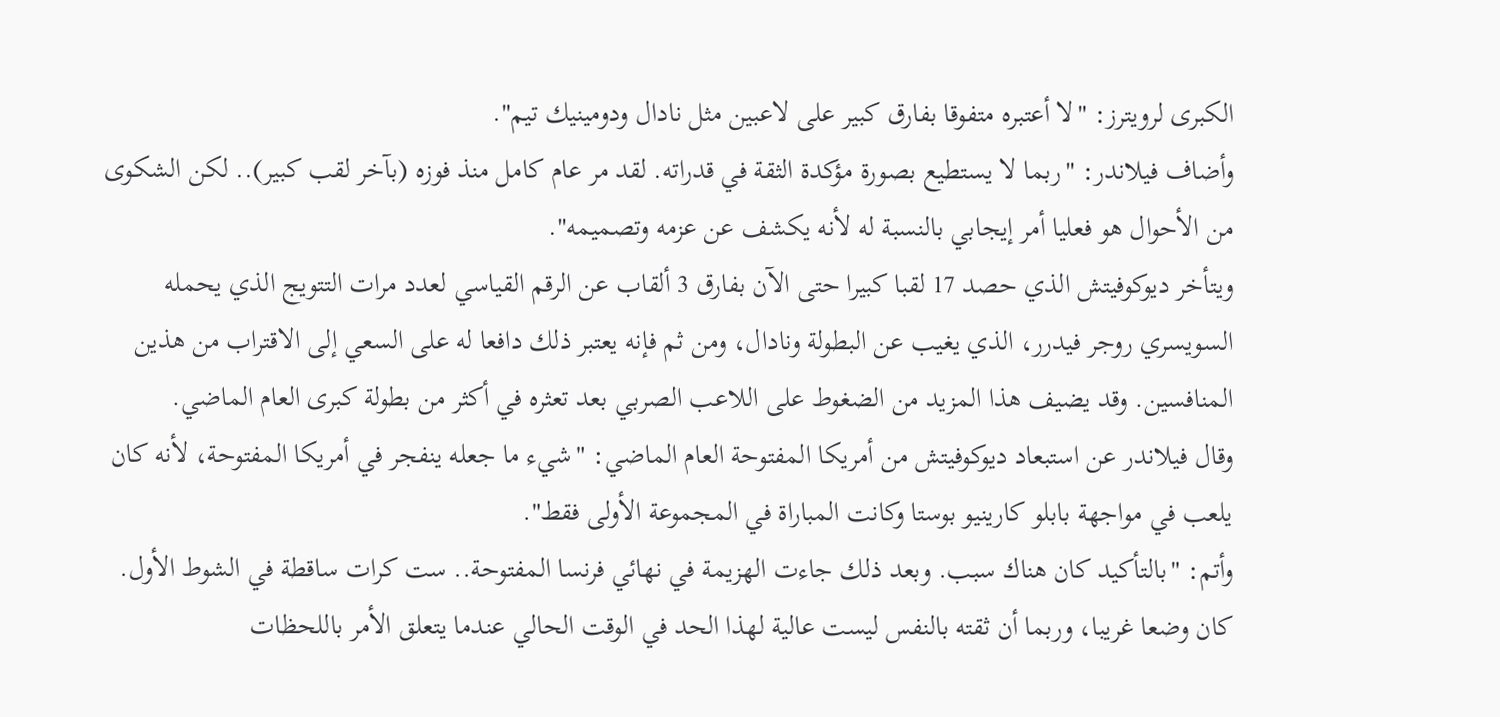الكبرى لرويترز: "لا أعتبره متفوقا بفارق كبير على لاعبين مثل نادال ودومينيك تيم".
وأضاف فيلاندر: "ربما لا يستطيع بصورة مؤكدة الثقة في قدراته. لقد مر عام كامل منذ فوزه (بآخر لقب كبير).. لكن الشكوى من الأحوال هو فعليا أمر إيجابي بالنسبة له لأنه يكشف عن عزمه وتصميمه".
ويتأخر ديوكوفيتش الذي حصد 17 لقبا كبيرا حتى الآن بفارق 3 ألقاب عن الرقم القياسي لعدد مرات التتويج الذي يحمله السويسري روجر فيدرر، الذي يغيب عن البطولة ونادال، ومن ثم فإنه يعتبر ذلك دافعا له على السعي إلى الاقتراب من هذين المنافسين. وقد يضيف هذا المزيد من الضغوط على اللاعب الصربي بعد تعثره في أكثر من بطولة كبرى العام الماضي.
وقال فيلاندر عن استبعاد ديوكوفيتش من أمريكا المفتوحة العام الماضي: "شيء ما جعله ينفجر في أمريكا المفتوحة، لأنه كان يلعب في مواجهة بابلو كارينيو بوستا وكانت المباراة في المجموعة الأولى فقط".
وأتم: "بالتأكيد كان هناك سبب. وبعد ذلك جاءت الهزيمة في نهائي فرنسا المفتوحة.. ست كرات ساقطة في الشوط الأول. كان وضعا غريبا، وربما أن ثقته بالنفس ليست عالية لهذا الحد في الوقت الحالي عندما يتعلق الأمر باللحظات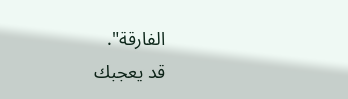الفارقة".
قد يعجبك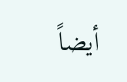أيضاً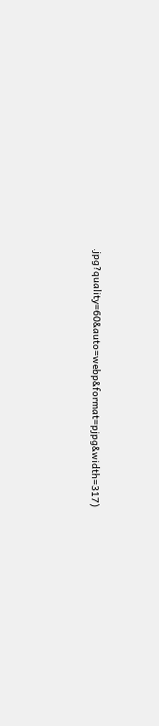.jpg?quality=60&auto=webp&format=pjpg&width=317)